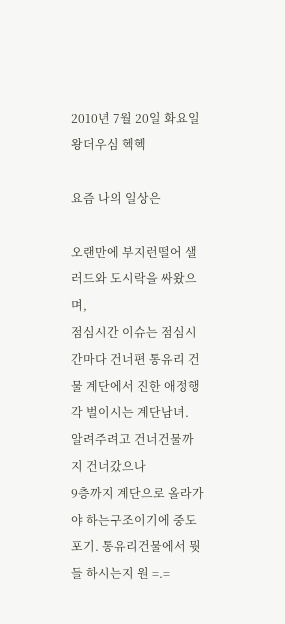2010년 7월 20일 화요일 왕더우심 헥헥

요즘 나의 일상은

오랜만에 부지런떨어 샐러드와 도시락을 싸왔으며,
점심시간 이슈는 점심시간마다 건너편 통유리 건물 계단에서 진한 애정행각 벌이시는 계단남녀.
알려주려고 건너건물까지 건너갔으나
9층까지 계단으로 올라가야 하는구조이기에 중도 포기. 통유리건물에서 뭣들 하시는지 원 =.=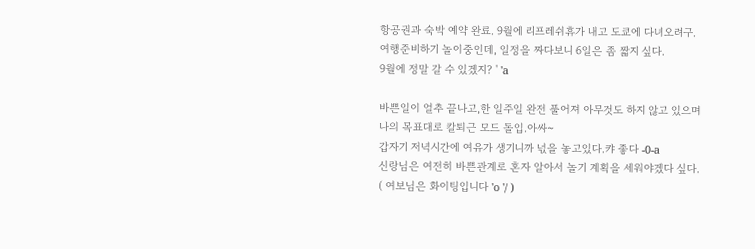항공권과 숙박 예약 완료. 9월에 리프레쉬휴가 내고 도쿄에 다녀오려구.
여행준비하기 놀이중인데, 일정을 짜다보니 6일은 좀 짧지 싶다.
9월에 정말 갈 수 있겠지? ' 'a

바쁜일이 얼추 끝나고,한 일주일 완전 풀어져 아무것도 하지 않고 있으며
나의 목표대로 칼퇴근 모드 돌입.아싸~
갑자기 저녁시간에 여유가 생기니까 넋을 놓고있다.캬 좋다 -0-a
신랑님은 여전히 바쁜관계로 혼자 알아서 놀기 계획을 세워야겠다 싶다.
( 여보님은 화이팅입니다 'o '/ )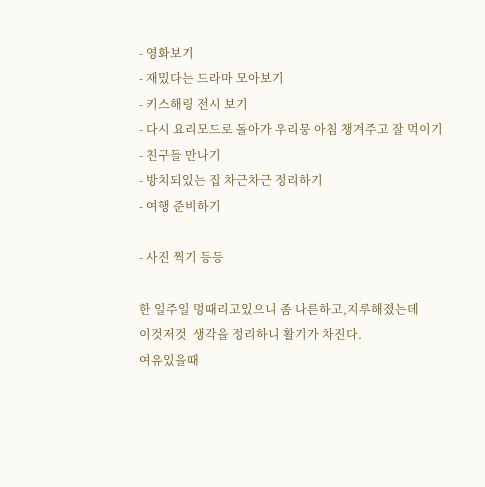- 영화보기
- 재밌다는 드라마 모아보기
- 키스해링 전시 보기
- 다시 요리모드로 돌아가 우리뭉 아침 챙겨주고 잘 먹이기
- 친구들 만나기
- 방치되있는 집 차근차근 정리하기
- 여행 준비하기

- 사진 찍기 등등

한 일주일 멍때리고있으니 좀 나른하고,지루해졌는데
이것저것  생각을 정리하니 활기가 차진다.
여유있을때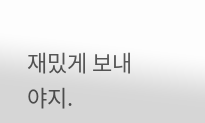재밌게 보내야지.